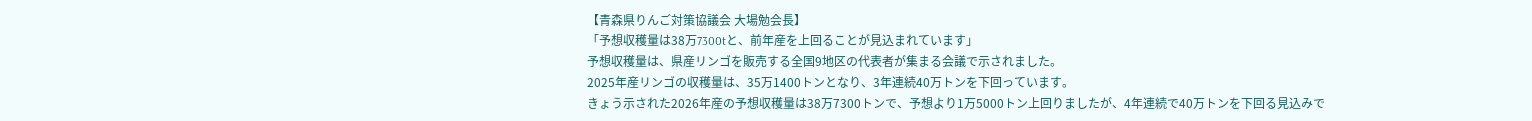【青森県りんご対策協議会 大場勉会長】
「予想収穫量は38万7300tと、前年産を上回ることが見込まれています」
予想収穫量は、県産リンゴを販売する全国9地区の代表者が集まる会議で示されました。
2025年産リンゴの収穫量は、35万1400トンとなり、3年連続40万トンを下回っています。
きょう示された2026年産の予想収穫量は38万7300トンで、予想より1万5000トン上回りましたが、4年連続で40万トンを下回る見込みで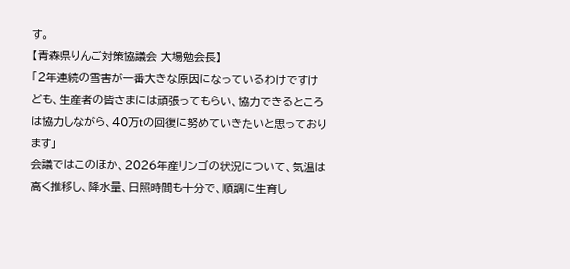す。
【青森県りんご対策協議会 大場勉会長】
「2年連続の雪害が一番大きな原因になっているわけですけども、生産者の皆さまには頑張ってもらい、協力できるところは協力しながら、40万tの回復に努めていきたいと思っております」
会議ではこのほか、2026年産リンゴの状況について、気温は高く推移し、降水量、日照時間も十分で、順調に生育し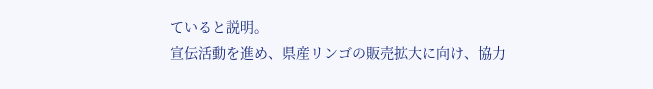ていると説明。
宣伝活動を進め、県産リンゴの販売拡大に向け、協力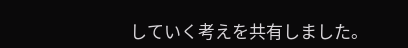していく考えを共有しました。